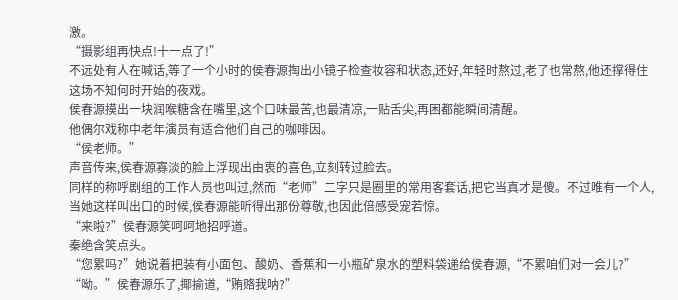激。
“摄影组再快点!十一点了!”
不远处有人在喊话,等了一个小时的侯春源掏出小镜子检查妆容和状态,还好,年轻时熬过,老了也常熬,他还撑得住这场不知何时开始的夜戏。
侯春源摸出一块润喉糖含在嘴里,这个口味最苦,也最清凉,一贴舌尖,再困都能瞬间清醒。
他偶尔戏称中老年演员有适合他们自己的咖啡因。
“侯老师。”
声音传来,侯春源寡淡的脸上浮现出由衷的喜色,立刻转过脸去。
同样的称呼剧组的工作人员也叫过,然而“老师”二字只是圈里的常用客套话,把它当真才是傻。不过唯有一个人,当她这样叫出口的时候,侯春源能听得出那份尊敬,也因此倍感受宠若惊。
“来啦?”侯春源笑呵呵地招呼道。
秦绝含笑点头。
“您累吗?”她说着把装有小面包、酸奶、香蕉和一小瓶矿泉水的塑料袋递给侯春源,“不累咱们对一会儿?”
“呦。”侯春源乐了,揶揄道,“贿赂我呐?”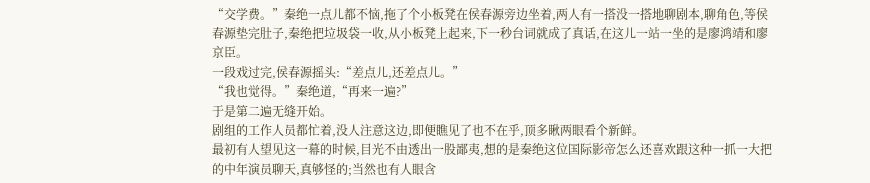“交学费。”秦绝一点儿都不恼,拖了个小板凳在侯春源旁边坐着,两人有一搭没一搭地聊剧本,聊角色,等侯春源垫完肚子,秦绝把垃圾袋一收,从小板凳上起来,下一秒台词就成了真话,在这儿一站一坐的是廖鸿靖和廖京臣。
一段戏过完,侯春源摇头:“差点儿,还差点儿。”
“我也觉得。”秦绝道,“再来一遍?”
于是第二遍无缝开始。
剧组的工作人员都忙着,没人注意这边,即便瞧见了也不在乎,顶多瞅两眼看个新鲜。
最初有人望见这一幕的时候,目光不由透出一股鄙夷,想的是秦绝这位国际影帝怎么还喜欢跟这种一抓一大把的中年演员聊天,真够怪的;当然也有人眼含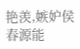艳羡,嫉妒侯春源能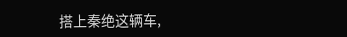搭上秦绝这辆车,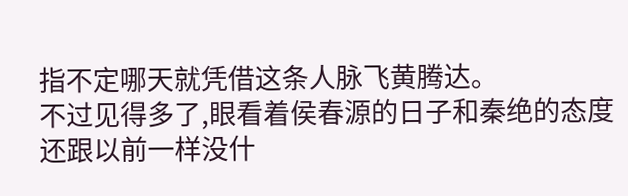指不定哪天就凭借这条人脉飞黄腾达。
不过见得多了,眼看着侯春源的日子和秦绝的态度还跟以前一样没什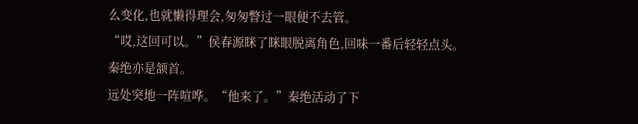么变化,也就懒得理会,匆匆瞥过一眼便不去管。
“哎,这回可以。”侯春源眯了眯眼脱离角色,回味一番后轻轻点头。
秦绝亦是颔首。
远处突地一阵喧哗。“他来了。”秦绝活动了下